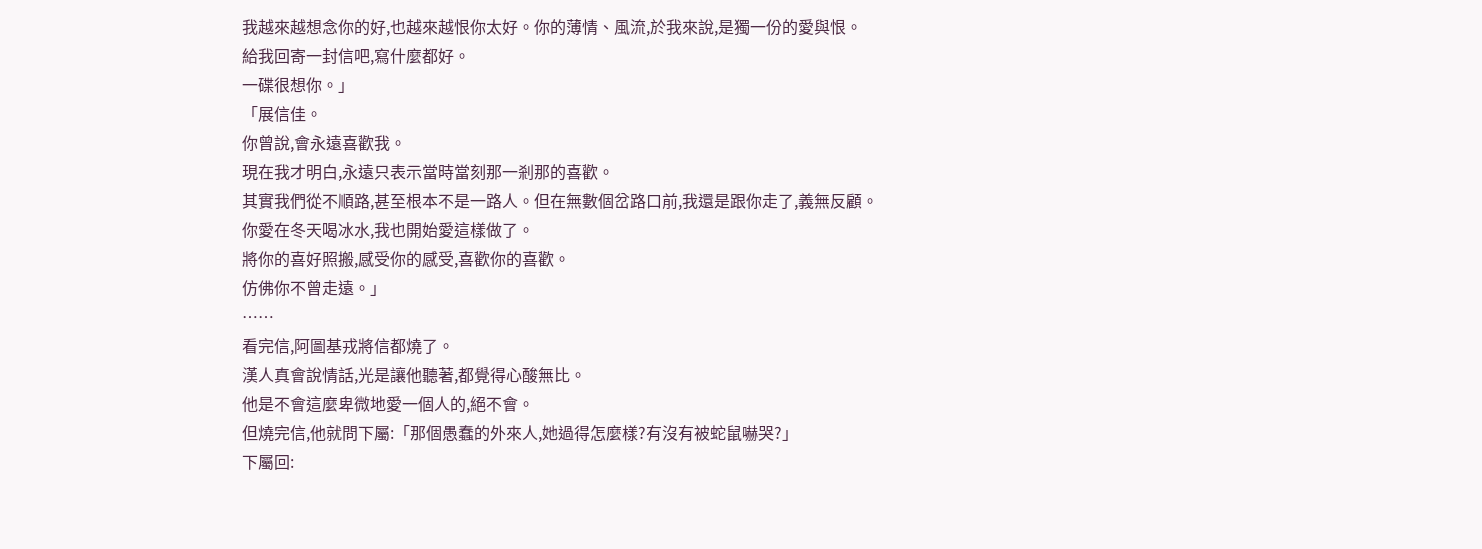我越來越想念你的好,也越來越恨你太好。你的薄情、風流,於我來說,是獨一份的愛與恨。
給我回寄一封信吧,寫什麼都好。
一碟很想你。」
「展信佳。
你曾說,會永遠喜歡我。
現在我才明白,永遠只表示當時當刻那一剎那的喜歡。
其實我們從不順路,甚至根本不是一路人。但在無數個岔路口前,我還是跟你走了,義無反顧。
你愛在冬天喝冰水,我也開始愛這樣做了。
將你的喜好照搬,感受你的感受,喜歡你的喜歡。
仿佛你不曾走遠。」
……
看完信,阿圖基戎將信都燒了。
漢人真會說情話,光是讓他聽著,都覺得心酸無比。
他是不會這麼卑微地愛一個人的,絕不會。
但燒完信,他就問下屬:「那個愚蠢的外來人,她過得怎麼樣?有沒有被蛇鼠嚇哭?」
下屬回: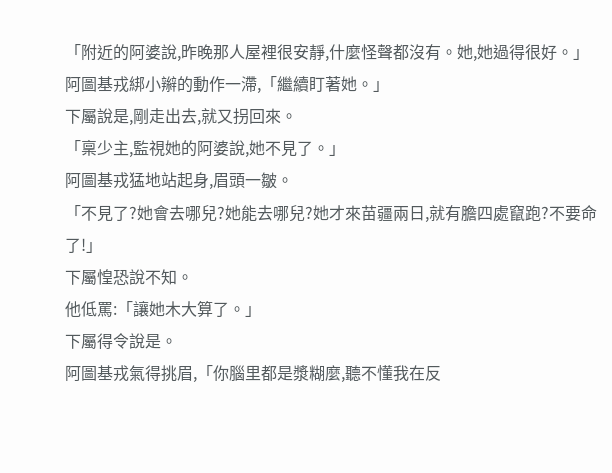「附近的阿婆說,昨晚那人屋裡很安靜,什麼怪聲都沒有。她,她過得很好。」
阿圖基戎綁小辮的動作一滯,「繼續盯著她。」
下屬說是,剛走出去,就又拐回來。
「稟少主,監視她的阿婆說,她不見了。」
阿圖基戎猛地站起身,眉頭一皺。
「不見了?她會去哪兒?她能去哪兒?她才來苗疆兩日,就有膽四處竄跑?不要命了!」
下屬惶恐說不知。
他低罵:「讓她木大算了。」
下屬得令說是。
阿圖基戎氣得挑眉,「你腦里都是漿糊麼,聽不懂我在反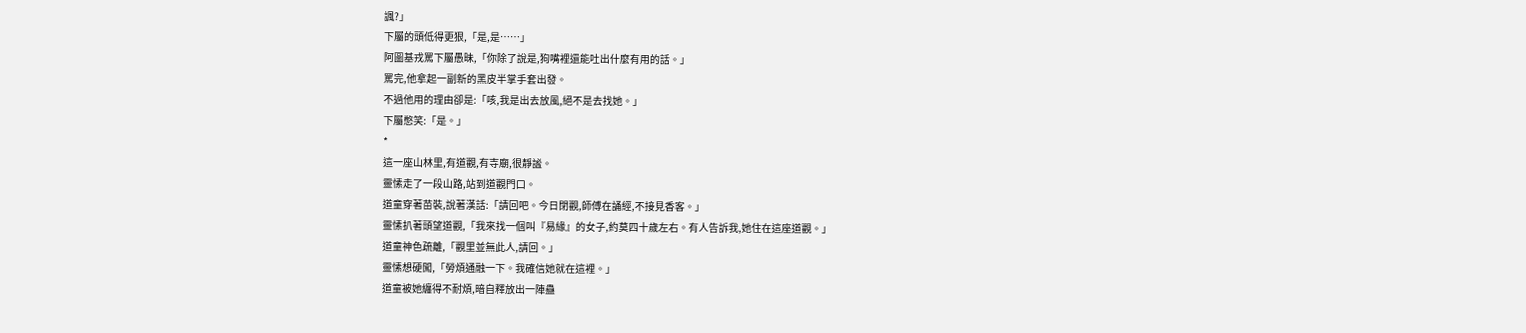諷?」
下屬的頭低得更狠,「是,是……」
阿圖基戎罵下屬愚昧,「你除了說是,狗嘴裡還能吐出什麼有用的話。」
罵完,他拿起一副新的黑皮半掌手套出發。
不過他用的理由卻是:「咳,我是出去放風,絕不是去找她。」
下屬憋笑:「是。」
*
這一座山林里,有道觀,有寺廟,很靜謐。
靈愫走了一段山路,站到道觀門口。
道童穿著苗裝,說著漢話:「請回吧。今日閉觀,師傅在誦經,不接見香客。」
靈愫扒著頭望道觀,「我來找一個叫『易緣』的女子,約莫四十歲左右。有人告訴我,她住在這座道觀。」
道童神色疏離,「觀里並無此人,請回。」
靈愫想硬闖,「勞煩通融一下。我確信她就在這裡。」
道童被她纏得不耐煩,暗自釋放出一陣蠱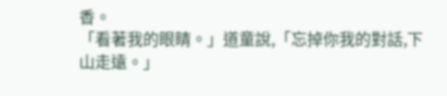香。
「看著我的眼睛。」道童說,「忘掉你我的對話,下山走遠。」